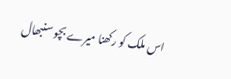اس ملک کو رکھنا میرے بچو سنبھال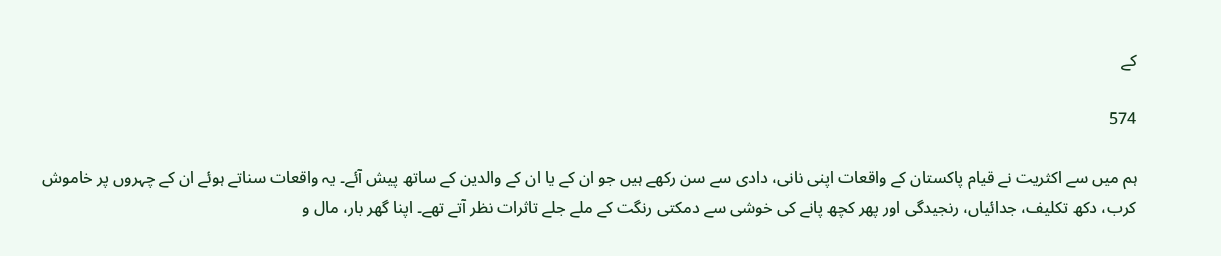کے

574

ہم میں سے اکثریت نے قیام پاکستان کے واقعات اپنی نانی، دادی سے سن رکھے ہیں جو ان کے یا ان کے والدین کے ساتھ پیش آئے۔ یہ واقعات سناتے ہوئے ان کے چہروں پر خاموش کرب، دکھ تکلیف، جدائیاں، رنجیدگی اور پھر کچھ پانے کی خوشی سے دمکتی رنگت کے ملے جلے تاثرات نظر آتے تھے۔ اپنا گھر بار، مال و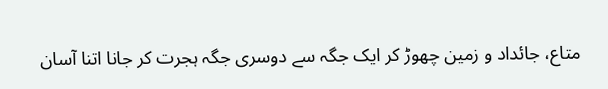متاع، جائداد و زمین چھوڑ کر ایک جگہ سے دوسری جگہ ہجرت کر جانا اتنا آسان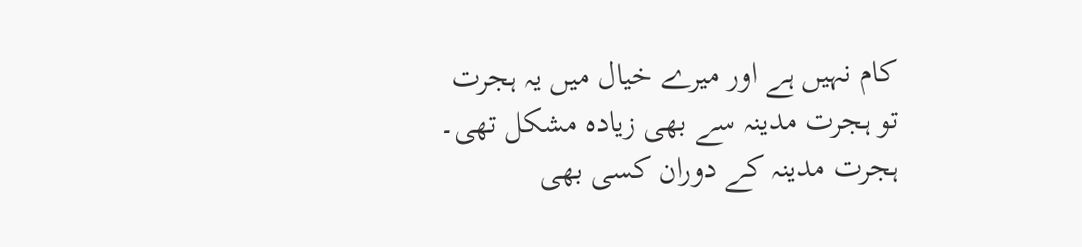کام نہیں ہے اور میرے خیال میں یہ ہجرت تو ہجرت مدینہ سے بھی زیادہ مشکل تھی۔ ہجرت مدینہ کے دوران کسی بھی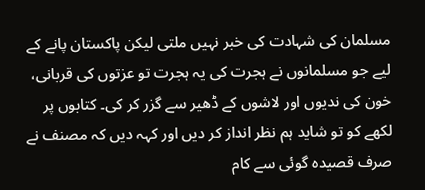مسلمان کی شہادت کی خبر نہیں ملتی لیکن پاکستان پانے کے لیے جو مسلمانوں نے ہجرت کی یہ ہجرت تو عزتوں کی قربانی، خون کی ندیوں اور لاشوں کے ڈھیر سے گزر کر کی۔ کتابوں پر لکھے کو تو شاید ہم نظر انداز کر دیں اور کہہ دیں کہ مصنف نے صرف قصیدہ گوئی سے کام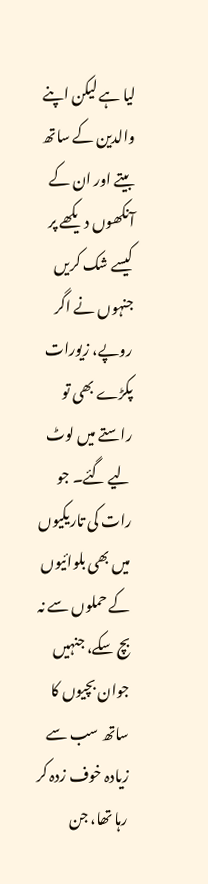لیا ہے لیکن اپنے والدین کے ساتھ بیتے اور ان کے آنکھوں دیکھے پر کیسے شک کریں جنہوں نے اگر روپے، زیورات پکڑے بھی تو راستے میں لوٹ لیے گئے۔ جو رات کی تاریکیوں میں بھی بلوائیوں کے حملوں سے نہ بچ سکے، جنہیں جوان بچیوں کا ساتھ سب سے زیادہ خوف زدہ کر رہا تھا، جن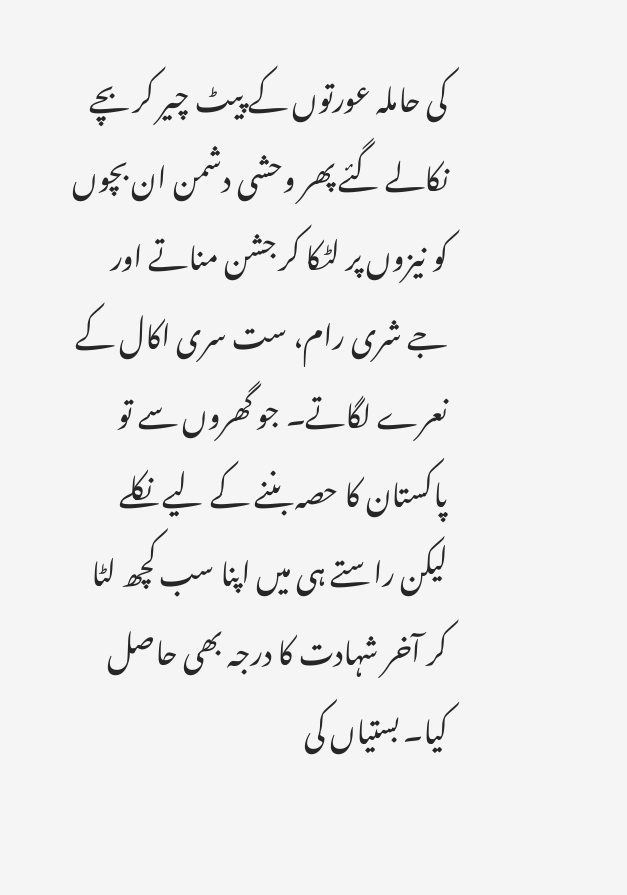کی حاملہ عورتوں کے پیٹ چیر کر بچے نکالے گئے پھر وحشی دشمن ان بچوں کو نیزوں پر لٹکا کر جشن مناتے اور جے شری رام، ست سری اکال کے نعرے لگاتے۔ جو گھروں سے تو پاکستان کا حصہ بننے کے لیے نکلے لیکن راستے ہی میں اپنا سب کچھ لٹا کر آخر شہادت کا درجہ بھی حاصل کیا۔ بستیاں کی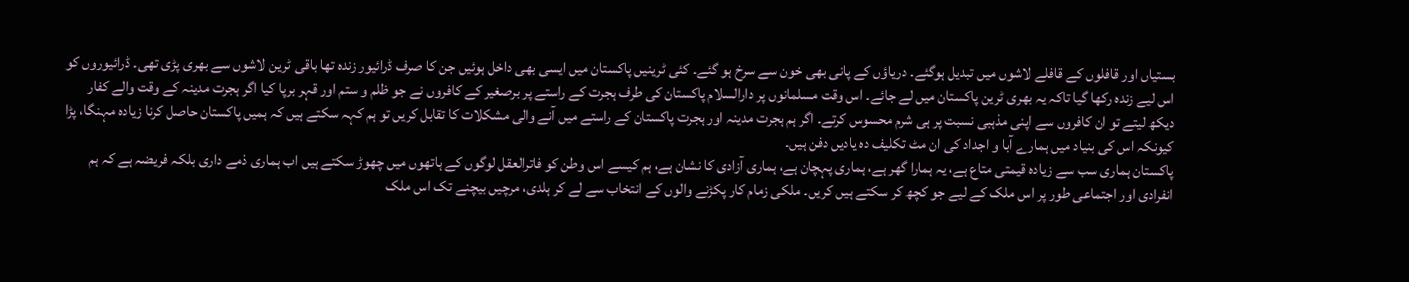بستیاں اور قافلوں کے قافلے لاشوں میں تبدیل ہوگئے۔ دریاؤں کے پانی بھی خون سے سرخ ہو گئے۔ کئی ٹرینیں پاکستان میں ایسی بھی داخل ہوئیں جن کا صرف ڈرائیور زندہ تھا باقی ٹرین لاشوں سے بھری پڑی تھی۔ ڈرائیوروں کو اس لیے زندہ رکھا گیا تاکہ یہ بھری ٹرین پاکستان میں لے جائے۔ اس وقت مسلمانوں پر دارالسلام پاکستان کی طرف ہجرت کے راستے پر برصغیر کے کافروں نے جو ظلم و ستم اور قہر برپا کیا اگر ہجرت مدینہ کے وقت والے کفار دیکھ لیتے تو ان کافروں سے اپنی مذہبی نسبت پر ہی شرم محسوس کرتے۔ اگر ہم ہجرت مدینہ اور ہجرت پاکستان کے راستے میں آنے والی مشکلات کا تقابل کریں تو ہم کہہ سکتے ہیں کہ ہمیں پاکستان حاصل کرنا زیادہ مہنگا، پڑا کیونکہ اس کی بنیاد میں ہمارے آبا و اجداد کی ان مٹ تکلیف دہ یادیں دفن ہیں۔
پاکستان ہماری سب سے زیادہ قیمتی متاع ہے، یہ ہمارا گھر ہے، ہماری پہچان ہے، ہماری آزادی کا نشان ہے، ہم کیسے اس وطن کو فاترالعقل لوگوں کے ہاتھوں میں چھوڑ سکتے ہیں اب ہماری ذمے داری بلکہ فریضہ ہے کہ ہم انفرادی اور اجتماعی طور پر اس ملک کے لیے جو کچھ کر سکتے ہیں کریں۔ ملکی زمام کار پکڑنے والوں کے انتخاب سے لے کر ہلدی، مرچیں بیچنے تک اس ملک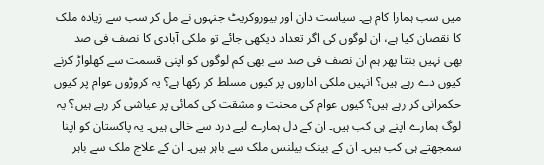میں سب ہمارا کام ہے۔ سیاست دان اور بیوروکریٹ جنہوں نے مل کر سب سے زیادہ ملک کا نقصان کیا ہے، ان لوگوں کی اگر تعداد دیکھی جائے تو ملکی آبادی کا نصف فی صد بھی نہیں بنتا پھر ہم ان نصف فی صد سے بھی کم لوگوں کو اپنی قسمت سے کھلواڑ کرنے کیوں دے رہے ہیں؟ انہیں ملکی اداروں پر کیوں مسلط کر رکھا ہے؟ یہ کروڑوں عوام پر کیوں حکمرانی کر رہے ہیں؟ کیوں عوام کی محنت و مشقت کی کمائی پر عیاشی کر رہے ہیں؟ یہ لوگ ہمارے اپنے ہی کب ہیں۔ ان کے دل ہمارے لیے درد سے خالی ہیں۔ یہ پاکستان کو اپنا سمجھتے ہی کب ہیں۔ ان کے بینک بیلنس ملک سے باہر ہیں۔ ان کے علاج ملک سے باہر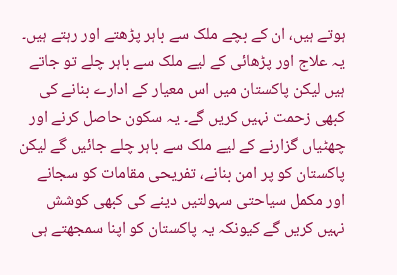ہوتے ہیں، ان کے بچے ملک سے باہر پڑھتے اور رہتے ہیں۔ یہ علاج اور پڑھائی کے لیے ملک سے باہر چلے تو جاتے ہیں لیکن پاکستان میں اس معیار کے ادارے بنانے کی کبھی زحمت نہیں کریں گے۔ یہ سکون حاصل کرنے اور چھٹیاں گزارنے کے لیے ملک سے باہر چلے جائیں گے لیکن پاکستان کو پر امن بنانے، تفریحی مقامات کو سجانے اور مکمل سیاحتی سہولتیں دینے کی کبھی کوشش نہیں کریں گے کیونکہ یہ پاکستان کو اپنا سمجھتے ہی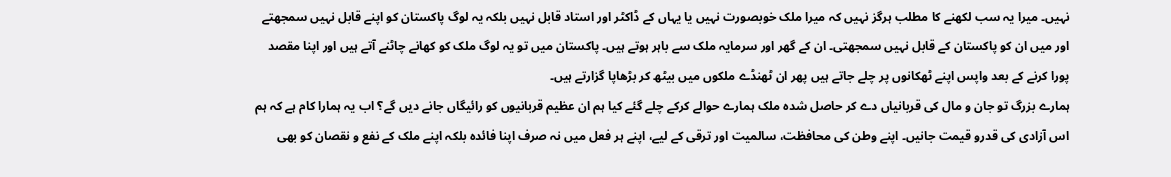نہیں۔ میرا یہ سب لکھنے کا مطلب ہرگز نہیں کہ میرا ملک خوبصورت نہیں یا یہاں کے ڈاکٹر اور استاد قابل نہیں بلکہ یہ لوگ پاکستان کو اپنے قابل نہیں سمجھتے اور میں ان کو پاکستان کے قابل نہیں سمجھتی۔ ان کے گھر اور سرمایہ ملک سے باہر ہوتے ہیں۔ پاکستان میں تو یہ لوگ ملک کو کھانے چاٹنے آتے ہیں اور اپنا مقصد پورا کرنے کے بعد واپس اپنے ٹھکانوں پر چلے جاتے ہیں پھر ان ٹھنڈے ملکوں میں بیٹھ کر بڑھاپا گزارتے ہیں۔
ہمارے بزرگ تو جان و مال کی قربانیاں دے کر حاصل شدہ ملک ہمارے حوالے کرکے چلے گئے کیا ہم ان عظیم قربانیوں کو رائیگاں جانے دیں گے؟ اب یہ ہمارا کام ہے کہ ہم اس آزادی کی قدرو قیمت جانیں۔ اپنے وطن کی محافظت، سالمیت اور ترقی کے لیے، اپنے ہر فعل میں نہ صرف اپنا فائدہ بلکہ اپنے ملک کے نفع و نقصان کو بھی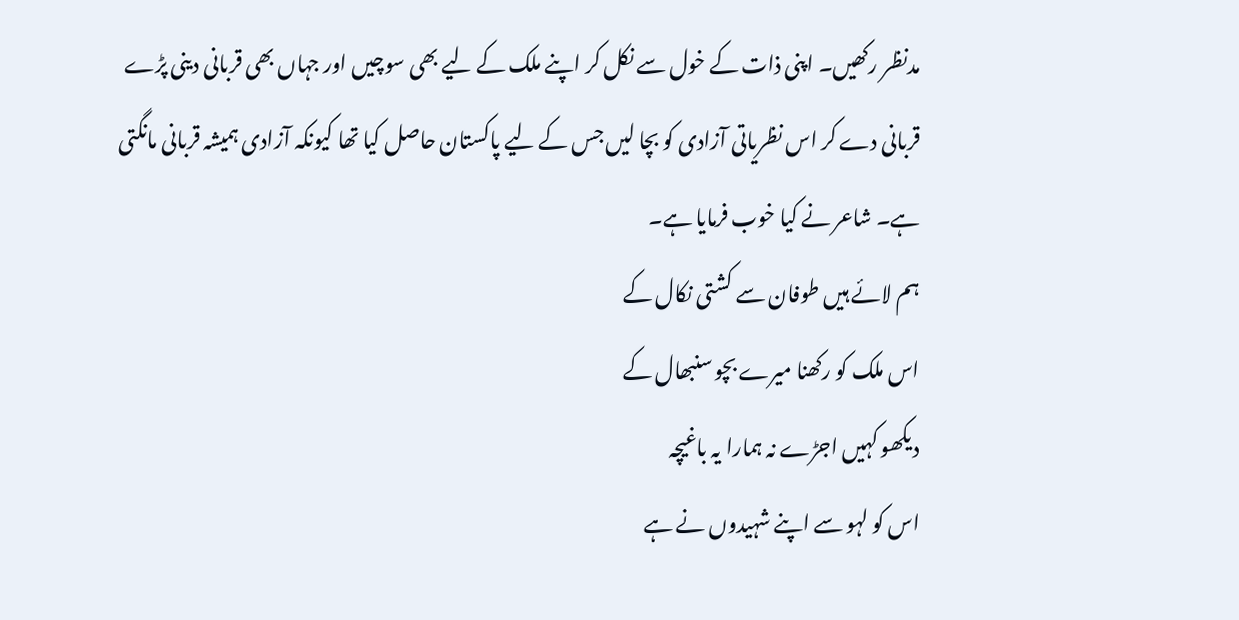مدنظر رکھیں۔ اپنی ذات کے خول سے نکل کر اپنے ملک کے لیے بھی سوچیں اور جہاں بھی قربانی دینی پڑے قربانی دے کر اس نظریاتی آزادی کو بچا لیں جس کے لیے پاکستان حاصل کیا تھا کیونکہ آزادی ہمیشہ قربانی مانگتی ہے۔ شاعر نے کیا خوب فرمایا ہے۔
ہم لائے ہیں طوفان سے کشتی نکال کے
اس ملک کو رکھنا میرے بچو سنبھال کے
دیکھو کہیں اجڑے نہ ہمارا یہ باغیچہ
اس کو لہو سے اپنے شہیدوں نے ہے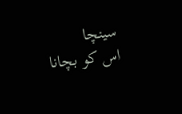سینچا
اس کو بچانا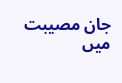جان مصیبت میں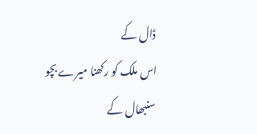ڈال کے
اس ملک کو رکھنا میرے بچو سنبھال کے